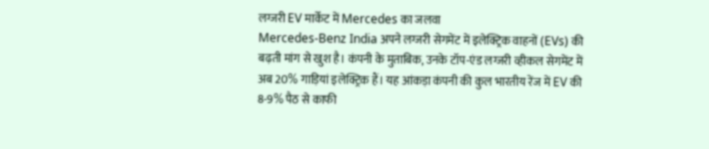लग्जरी EV मार्केट में Mercedes का जलवा
Mercedes-Benz India अपने लग्जरी सेगमेंट में इलेक्ट्रिक वाहनों (EVs) की बढ़ती मांग से खुश है। कंपनी के मुताबिक, उनके टॉप-एंड लग्जरी व्हीकल सेगमेंट में अब 20% गाड़ियां इलेक्ट्रिक हैं। यह आंकड़ा कंपनी की कुल भारतीय रेंज में EV की 8-9% पैठ से काफी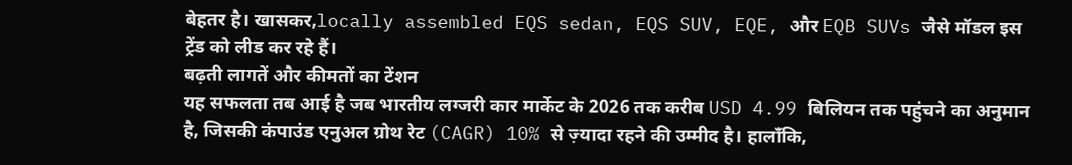बेहतर है। खासकर,locally assembled EQS sedan, EQS SUV, EQE, और EQB SUVs जैसे मॉडल इस ट्रेंड को लीड कर रहे हैं।
बढ़ती लागतें और कीमतों का टेंशन
यह सफलता तब आई है जब भारतीय लग्जरी कार मार्केट के 2026 तक करीब USD 4.99 बिलियन तक पहुंचने का अनुमान है, जिसकी कंपाउंड एनुअल ग्रोथ रेट (CAGR) 10% से ज़्यादा रहने की उम्मीद है। हालाँकि,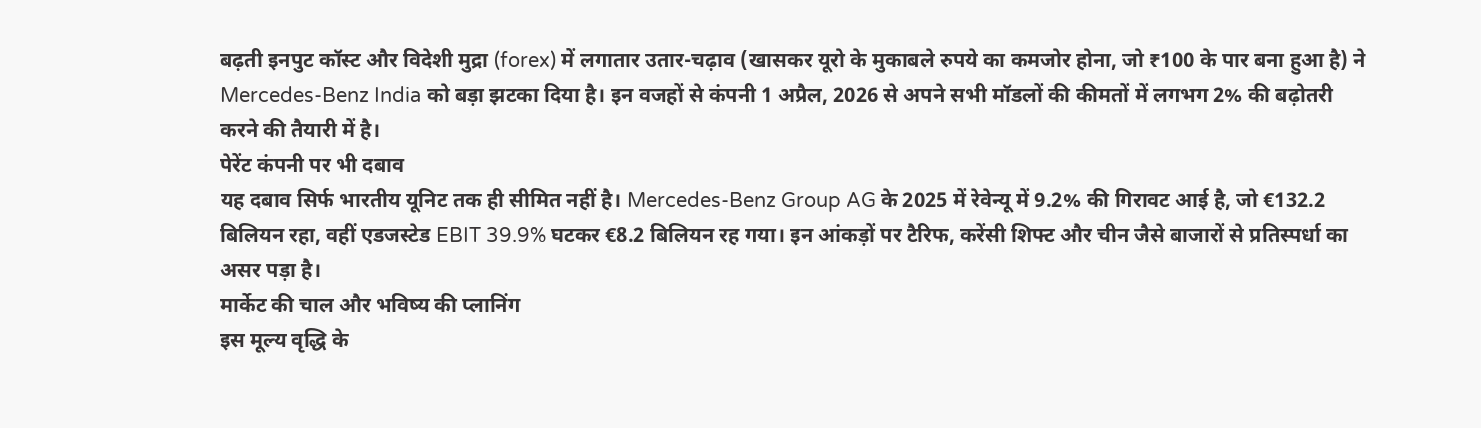बढ़ती इनपुट कॉस्ट और विदेशी मुद्रा (forex) में लगातार उतार-चढ़ाव (खासकर यूरो के मुकाबले रुपये का कमजोर होना, जो ₹100 के पार बना हुआ है) ने Mercedes-Benz India को बड़ा झटका दिया है। इन वजहों से कंपनी 1 अप्रैल, 2026 से अपने सभी मॉडलों की कीमतों में लगभग 2% की बढ़ोतरी करने की तैयारी में है।
पेरेंट कंपनी पर भी दबाव
यह दबाव सिर्फ भारतीय यूनिट तक ही सीमित नहीं है। Mercedes-Benz Group AG के 2025 में रेवेन्यू में 9.2% की गिरावट आई है, जो €132.2 बिलियन रहा, वहीं एडजस्टेड EBIT 39.9% घटकर €8.2 बिलियन रह गया। इन आंकड़ों पर टैरिफ, करेंसी शिफ्ट और चीन जैसे बाजारों से प्रतिस्पर्धा का असर पड़ा है।
मार्केट की चाल और भविष्य की प्लानिंग
इस मूल्य वृद्धि के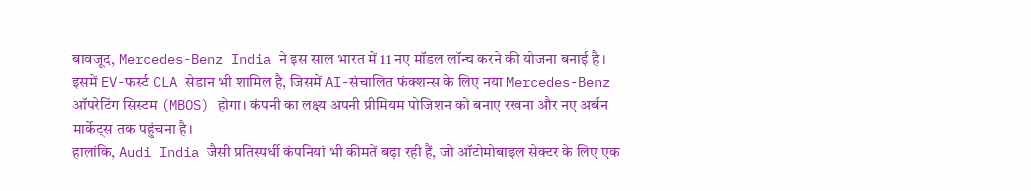बावजूद, Mercedes-Benz India ने इस साल भारत में 11 नए मॉडल लॉन्च करने की योजना बनाई है। इसमें EV-फर्स्ट CLA सेडान भी शामिल है, जिसमें AI-संचालित फंक्शन्स के लिए नया Mercedes-Benz ऑपरेटिंग सिस्टम (MBOS) होगा। कंपनी का लक्ष्य अपनी प्रीमियम पोजिशन को बनाए रखना और नए अर्बन मार्केट्स तक पहुंचना है।
हालांकि, Audi India जैसी प्रतिस्पर्धी कंपनियां भी कीमतें बढ़ा रही हैं, जो ऑटोमोबाइल सेक्टर के लिए एक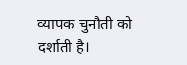व्यापक चुनौती को दर्शाती है।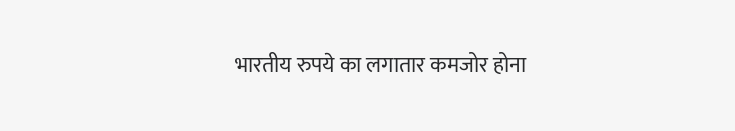भारतीय रुपये का लगातार कमजोर होना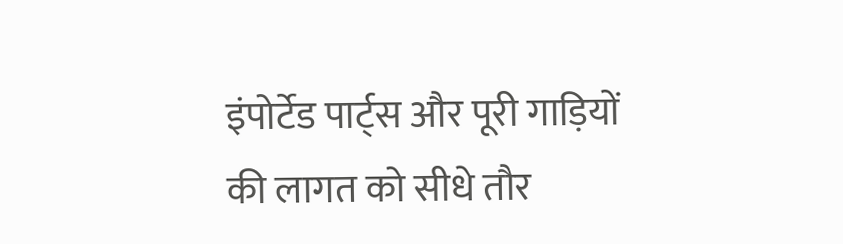इंपोर्टेड पार्ट्स और पूरी गाड़ियों की लागत को सीधे तौर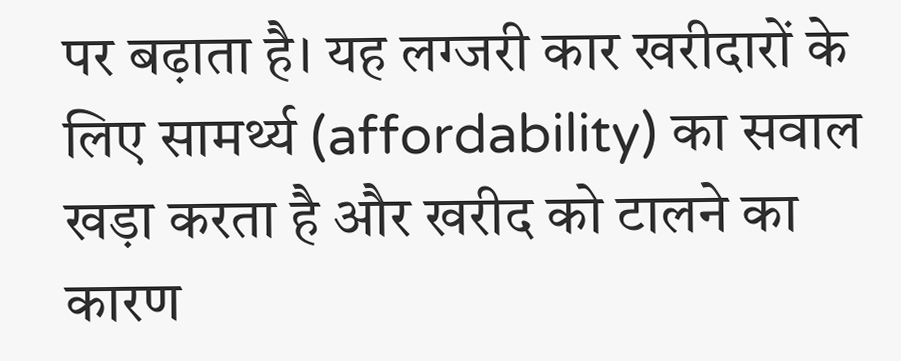पर बढ़ाता है। यह लग्जरी कार खरीदारों के लिए सामर्थ्य (affordability) का सवाल खड़ा करता है और खरीद को टालने का कारण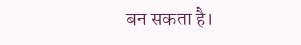बन सकता है।